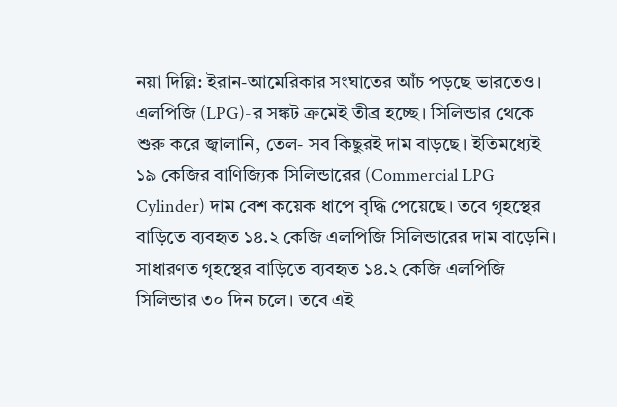নয়া দিল্লি: ইরান-আমেরিকার সংঘাতের আঁচ পড়ছে ভারতেও। এলপিজি (LPG)-র সঙ্কট ক্রমেই তীব্র হচ্ছে। সিলিন্ডার থেকে শুরু করে জ্বালানি, তেল- সব কিছুরই দাম বাড়ছে। ইতিমধ্যেই ১৯ কেজির বাণিজ্যিক সিলিন্ডারের (Commercial LPG Cylinder) দাম বেশ কয়েক ধাপে বৃদ্ধি পেয়েছে। তবে গৃহস্থের বাড়িতে ব্যবহৃত ১৪.২ কেজি এলপিজি সিলিন্ডারের দাম বাড়েনি।
সাধারণত গৃহস্থের বাড়িতে ব্যবহৃত ১৪.২ কেজি এলপিজি সিলিন্ডার ৩০ দিন চলে। তবে এই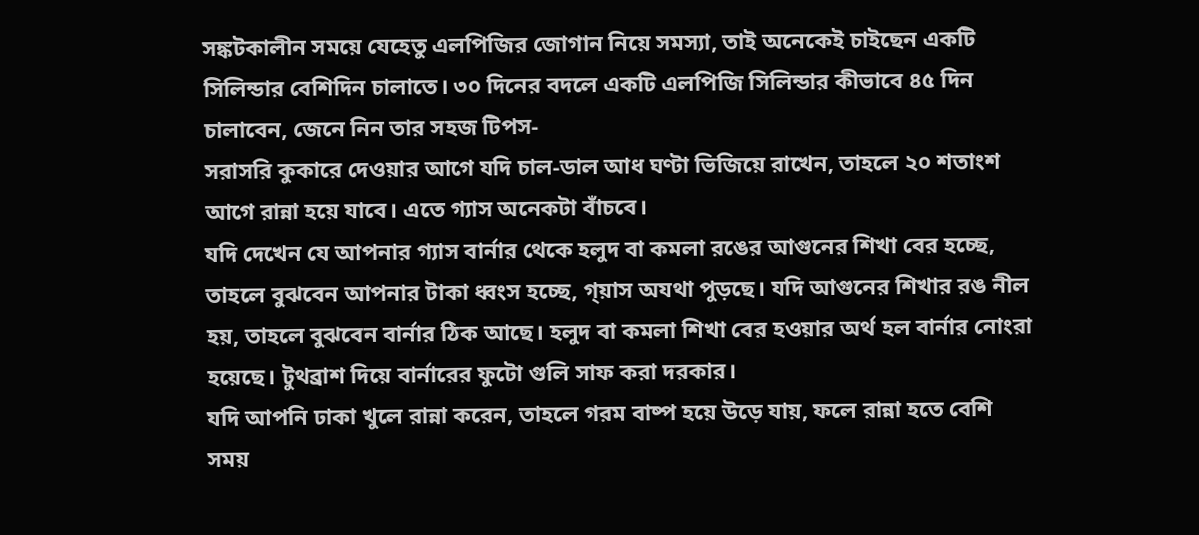সঙ্কটকালীন সময়ে যেহেতু এলপিজির জোগান নিয়ে সমস্যা, তাই অনেকেই চাইছেন একটি সিলিন্ডার বেশিদিন চালাতে। ৩০ দিনের বদলে একটি এলপিজি সিলিন্ডার কীভাবে ৪৫ দিন চালাবেন, জেনে নিন তার সহজ টিপস-
সরাসরি কুকারে দেওয়ার আগে যদি চাল-ডাল আধ ঘণ্টা ভিজিয়ে রাখেন, তাহলে ২০ শতাংশ আগে রান্না হয়ে যাবে। এতে গ্যাস অনেকটা বাঁচবে।
যদি দেখেন যে আপনার গ্যাস বার্নার থেকে হলুদ বা কমলা রঙের আগুনের শিখা বের হচ্ছে, তাহলে বুঝবেন আপনার টাকা ধ্বংস হচ্ছে, গ্য়াস অযথা পুড়ছে। যদি আগুনের শিখার রঙ নীল হয়, তাহলে বুঝবেন বার্নার ঠিক আছে। হলুদ বা কমলা শিখা বের হওয়ার অর্থ হল বার্নার নোংরা হয়েছে। টুথব্রাশ দিয়ে বার্নারের ফুটো গুলি সাফ করা দরকার।
যদি আপনি ঢাকা খুলে রান্না করেন, তাহলে গরম বাষ্প হয়ে উড়ে যায়, ফলে রান্না হতে বেশি সময়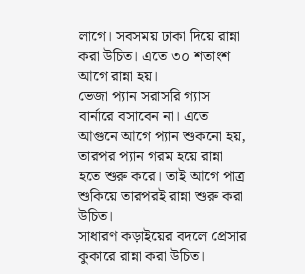লাগে। সবসময় ঢাকা দিয়ে রান্না করা উচিত। এতে ৩০ শতাংশ আগে রান্না হয়।
ভেজা প্যান সরাসরি গ্যাস বার্নারে বসাবেন না। এতে আগুনে আগে প্যান শুকনো হয়, তারপর প্যান গরম হয়ে রান্না হতে শুরু করে। তাই আগে পাত্র শুকিয়ে তারপরই রান্না শুরু করা উচিত।
সাধারণ কড়াইয়ের বদলে প্রেসার কুকারে রান্না করা উচিত।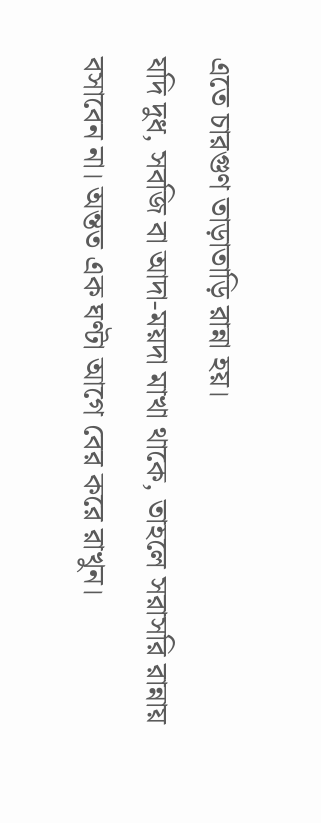এতে চারগুণ তাড়াতাড়ি রান্না হয়।
যদি দুধ, সবজি বা আদা-ময়দা মাখা থাকে, তাহলে সরাসরি রান্নায় বসাবেন না। অন্তত এক ঘণ্টা আগে বের করে রাখুন।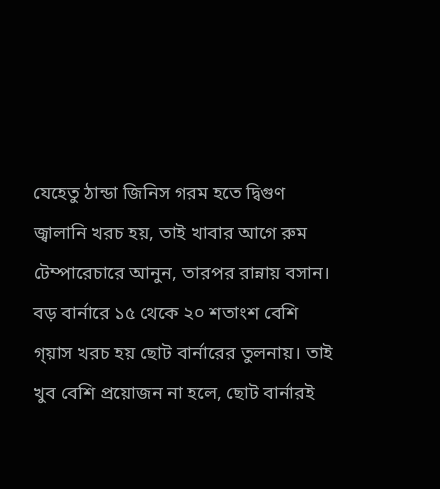যেহেতু ঠান্ডা জিনিস গরম হতে দ্বিগুণ জ্বালানি খরচ হয়, তাই খাবার আগে রুম টেম্পারেচারে আনুন, তারপর রান্নায় বসান।
বড় বার্নারে ১৫ থেকে ২০ শতাংশ বেশি গ্য়াস খরচ হয় ছোট বার্নারের তুলনায়। তাই খুব বেশি প্রয়োজন না হলে, ছোট বার্নারই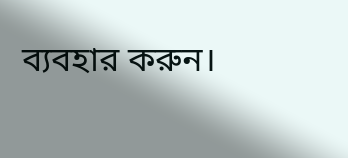ব্যবহার করুন।